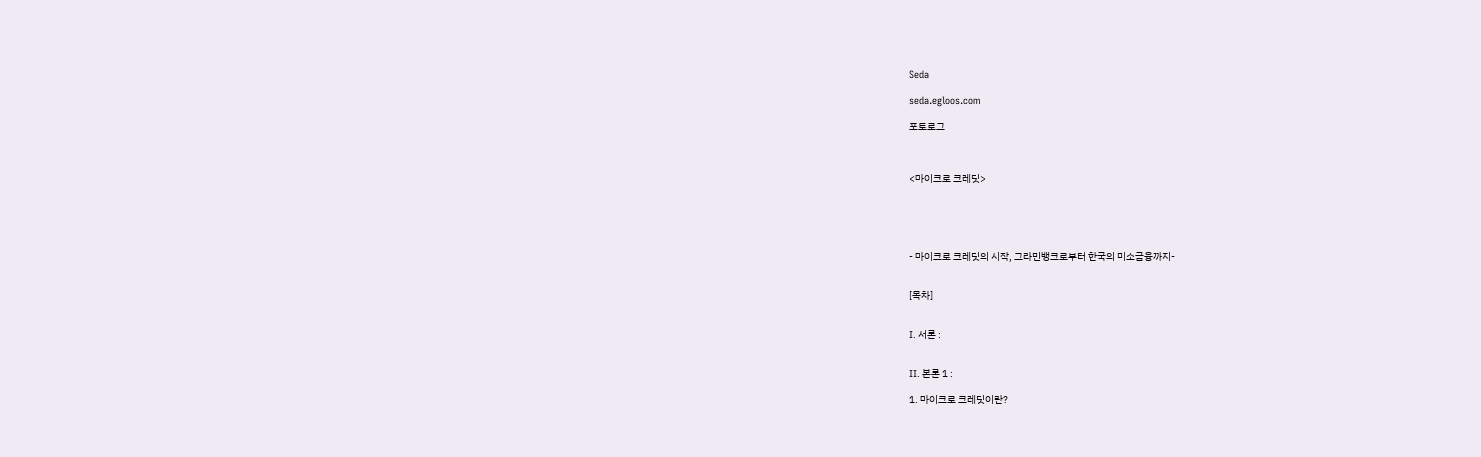Seda

seda.egloos.com

포토로그



<마이크로 크레딧>





- 마이크로 크레딧의 시작, 그라민뱅크로부터 한국의 미소금융까지-


[목차]


Ⅰ. 서론 :


Ⅱ. 본론 1 :

1. 마이크로 크레딧이란?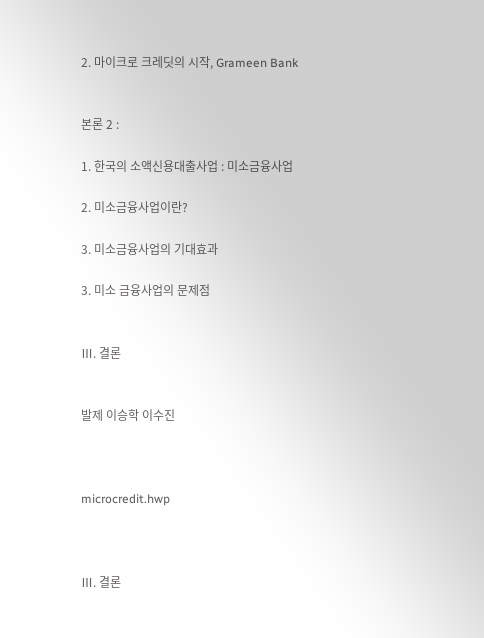2. 마이크로 크레딧의 시작, Grameen Bank


본론 2 :

1. 한국의 소액신용대출사업 : 미소금융사업

2. 미소금융사업이란?

3. 미소금융사업의 기대효과

3. 미소 금융사업의 문제점


Ⅲ. 결론


발제 이승학 이수진



microcredit.hwp



Ⅲ. 결론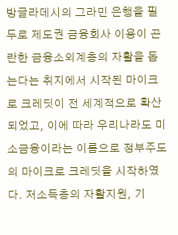방글라데시의 그라민 은행을 필두로 제도권 금융회사 이용이 곤란한 금융소외계층의 자활을 돕는다는 취지에서 시작된 마이크로 크레딧이 전 세계적으로 확산되었고, 이에 따라 우리나라도 미소금융이라는 이름으로 정부주도의 마이크로 크레딧을 시작하였다. 저소득층의 자활지원, 기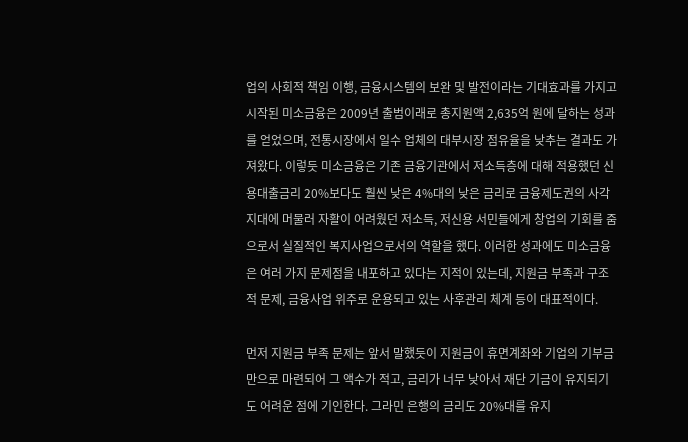업의 사회적 책임 이행, 금융시스템의 보완 및 발전이라는 기대효과를 가지고 시작된 미소금융은 2009년 출범이래로 총지원액 2,635억 원에 달하는 성과를 얻었으며, 전통시장에서 일수 업체의 대부시장 점유율을 낮추는 결과도 가져왔다. 이렇듯 미소금융은 기존 금융기관에서 저소득층에 대해 적용했던 신용대출금리 20%보다도 훨씬 낮은 4%대의 낮은 금리로 금융제도권의 사각지대에 머물러 자활이 어려웠던 저소득, 저신용 서민들에게 창업의 기회를 줌으로서 실질적인 복지사업으로서의 역할을 했다. 이러한 성과에도 미소금융은 여러 가지 문제점을 내포하고 있다는 지적이 있는데, 지원금 부족과 구조적 문제, 금융사업 위주로 운용되고 있는 사후관리 체계 등이 대표적이다.

먼저 지원금 부족 문제는 앞서 말했듯이 지원금이 휴면계좌와 기업의 기부금만으로 마련되어 그 액수가 적고, 금리가 너무 낮아서 재단 기금이 유지되기도 어려운 점에 기인한다. 그라민 은행의 금리도 20%대를 유지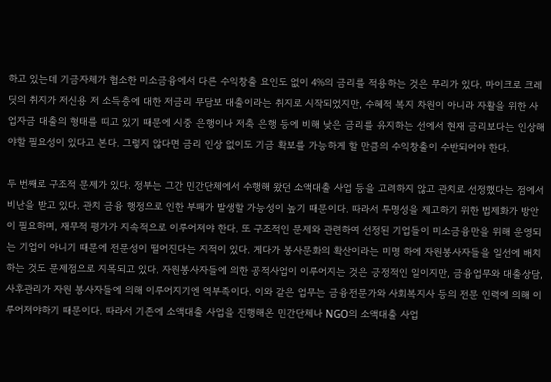하고 있는데 기금자체가 협소한 미소금융에서 다른 수익창출 요인도 없이 4%의 금리를 적용하는 것은 무리가 있다. 마이크로 크레딧의 취지가 저신용 저 소득층에 대한 저금리 무담보 대출이라는 취지로 시작되었지만, 수혜적 복지 차원이 아니라 자활을 위한 사업자금 대출의 형태를 띠고 있기 때문에 시중 은행이나 저축 은행 등에 비해 낮은 금리를 유지하는 선에서 현재 금리보다는 인상해야할 필요성이 있다고 본다. 그렇지 않다면 금리 인상 없이도 기금 확보를 가능하게 할 만큼의 수익창출이 수반되어야 한다.

두 번째로 구조적 문제가 있다. 정부는 그간 민간단체에서 수행해 왔던 소액대출 사업 등을 고려하지 않고 관치로 선정했다는 점에서 비난을 받고 있다. 관치 금융 행정으로 인한 부패가 발생할 가능성이 높기 때문이다. 따라서 투명성을 제고하기 위한 법제화가 방안이 필요하며, 재무적 평가가 지속적으로 이루어져야 한다. 또 구조적인 문제와 관련하여 선정된 기업들이 미소금융만을 위해 운영되는 기업이 아니기 때문에 전문성이 떨어진다는 지적이 있다. 게다가 봉사문화의 확산이라는 미명 하에 자원봉사자들을 일선에 배치하는 것도 문제점으로 지목되고 있다. 자원봉사자들에 의한 공적사업이 이루어지는 것은 긍정적인 일이지만, 금융업무와 대출상담, 사후관리가 자원 봉사자들에 의해 이루어지기엔 역부족이다. 이와 같은 업무는 금융전문가와 사회복지사 등의 전문 인력에 의해 이루어져야하기 때문이다. 따라서 기존에 소액대출 사업을 진행해온 민간단체나 NGO의 소액대출 사업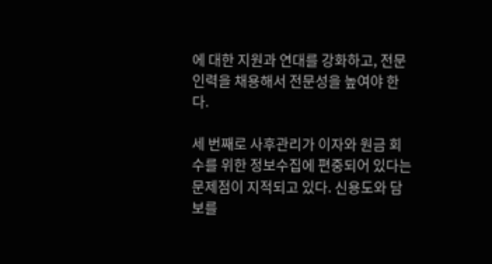에 대한 지원과 연대를 강화하고, 전문 인력을 채용해서 전문성을 높여야 한다.

세 번째로 사후관리가 이자와 원금 회수를 위한 정보수집에 편중되어 있다는 문제점이 지적되고 있다. 신용도와 담보를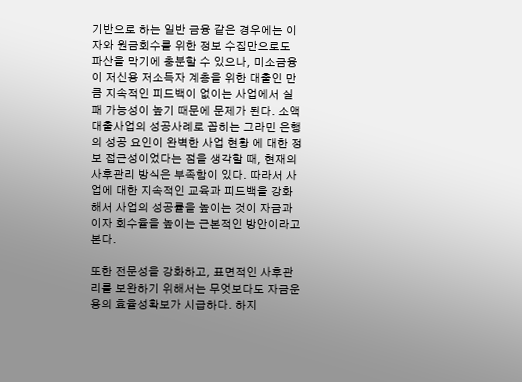기반으로 하는 일반 금융 같은 경우에는 이자와 원금회수를 위한 정보 수집만으로도 파산을 막기에 충분할 수 있으나, 미소금융이 저신용 저소득자 계층을 위한 대출인 만큼 지속적인 피드백이 없이는 사업에서 실패 가능성이 높기 때문에 문제가 된다. 소액대출사업의 성공사례로 꼽히는 그라민 은행의 성공 요인이 완벽한 사업 현황 에 대한 정보 접근성이었다는 점을 생각할 때, 현재의 사후관리 방식은 부족함이 있다. 따라서 사업에 대한 지속적인 교육과 피드백을 강화해서 사업의 성공률을 높이는 것이 자금과 이자 회수율을 높이는 근본적인 방안이라고 본다.

또한 전문성을 강화하고, 표면적인 사후관리를 보완하기 위해서는 무엇보다도 자금운용의 효율성확보가 시급하다. 하지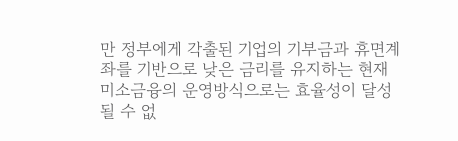만 정부에게 각출된 기업의 기부금과 휴면계좌를 기반으로 낮은 금리를 유지하는 현재 미소금융의 운영방식으로는 효율성이 달성될 수 없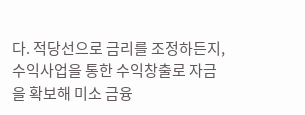다. 적당선으로 금리를 조정하든지, 수익사업을 통한 수익창출로 자금을 확보해 미소 금융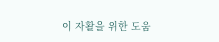이 자활을 위한 도움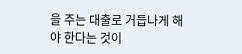을 주는 대출로 거듭나게 해야 한다는 것이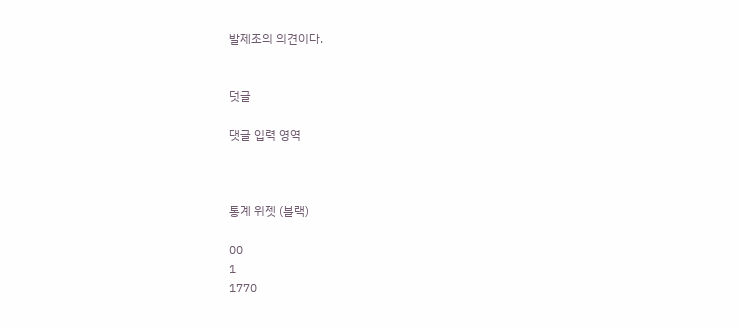발제조의 의견이다.


덧글

댓글 입력 영역



통계 위젯 (블랙)

00
1
1770